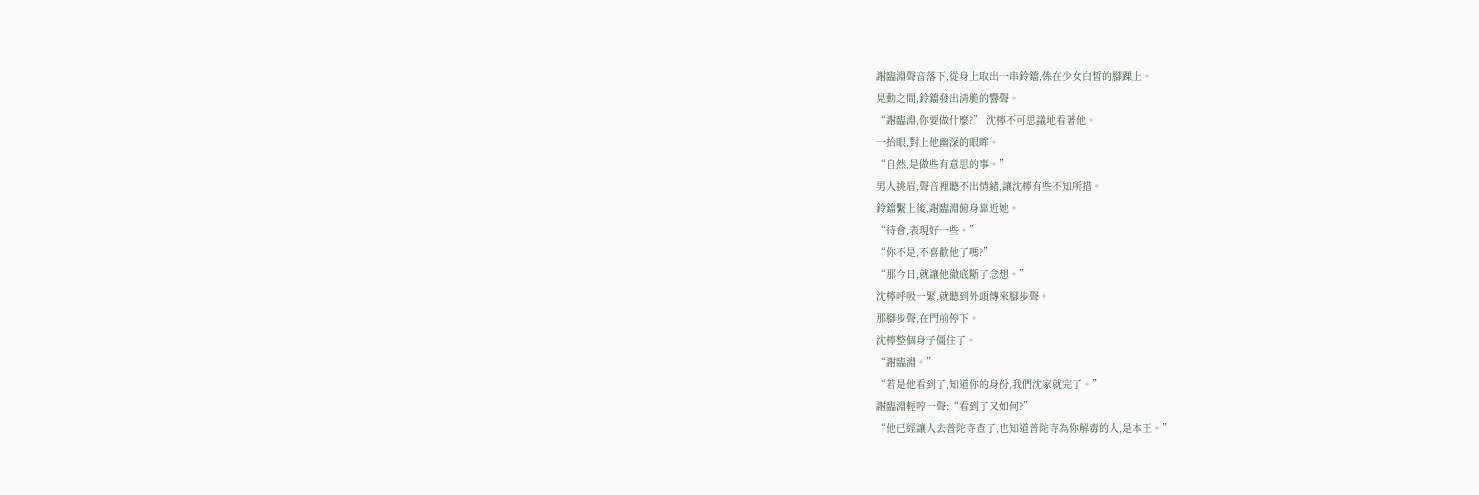謝臨淵聲音落下,從身上取出一串鈴鐺,係在少女白皙的腳踝上。
晃動之間,鈴鐺發出清脆的響聲。
“謝臨淵,你要做什麼?” 沈檸不可思議地看著他。
一抬眼,對上他幽深的眼眸。
“自然,是做些有意思的事。”
男人挑眉,聲音裡聽不出情緒,讓沈檸有些不知所措。
鈴鐺繫上後,謝臨淵俯身靠近她。
“待會,表現好一些。”
“你不是,不喜歡他了嗎?”
“那今日,就讓他徹底斷了念想。”
沈檸呼吸一緊,就聽到外頭傳來腳步聲。
那腳步聲,在門前停下。
沈檸整個身子僵住了。
“謝臨淵。”
“若是他看到了,知道你的身份,我們沈家就完了。”
謝臨淵輕哼一聲:“看到了又如何?”
“他已經讓人去普陀寺查了,也知道普陀寺為你解毒的人,是本王。”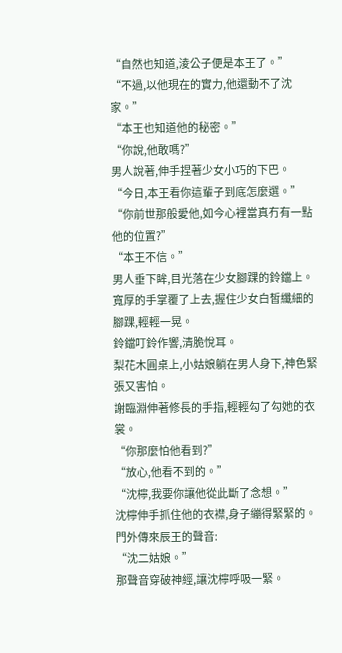“自然也知道,淩公子便是本王了。”
“不過,以他現在的實力,他還動不了沈家。”
“本王也知道他的秘密。”
“你說,他敢嗎?”
男人說著,伸手捏著少女小巧的下巴。
“今日,本王看你這輩子到底怎麼選。”
“你前世那般愛他,如今心裡當真冇有一點他的位置?”
“本王不信。”
男人垂下眸,目光落在少女腳踝的鈴鐺上。
寬厚的手掌覆了上去,握住少女白皙纖細的腳踝,輕輕一晃。
鈴鐺叮鈴作響,清脆悅耳。
梨花木圓桌上,小姑娘躺在男人身下,神色緊張又害怕。
謝臨淵伸著修長的手指,輕輕勾了勾她的衣裳。
“你那麼怕他看到?”
“放心,他看不到的。”
“沈檸,我要你讓他從此斷了念想。”
沈檸伸手抓住他的衣襟,身子繃得緊緊的。
門外傳來辰王的聲音:
“沈二姑娘。”
那聲音穿破神經,讓沈檸呼吸一緊。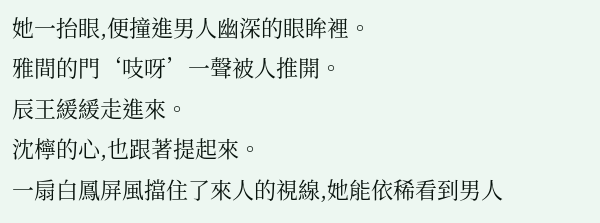她一抬眼,便撞進男人幽深的眼眸裡。
雅間的門‘吱呀’一聲被人推開。
辰王緩緩走進來。
沈檸的心,也跟著提起來。
一扇白鳳屏風擋住了來人的視線,她能依稀看到男人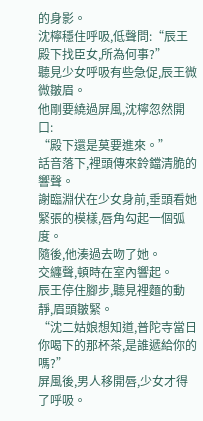的身影。
沈檸穩住呼吸,低聲問:“辰王殿下找臣女,所為何事?”
聽見少女呼吸有些急促,辰王微微皺眉。
他剛要繞過屏風,沈檸忽然開口:
“殿下還是莫要進來。”
話音落下,裡頭傳來鈴鐺清脆的響聲。
謝臨淵伏在少女身前,垂頭看她緊張的模樣,唇角勾起一個弧度。
隨後,他湊過去吻了她。
交纏聲,頓時在室內響起。
辰王停住腳步,聽見裡麵的動靜,眉頭皺緊。
“沈二姑娘想知道,普陀寺當日你喝下的那杯茶,是誰遞給你的嗎?”
屏風後,男人移開唇,少女才得了呼吸。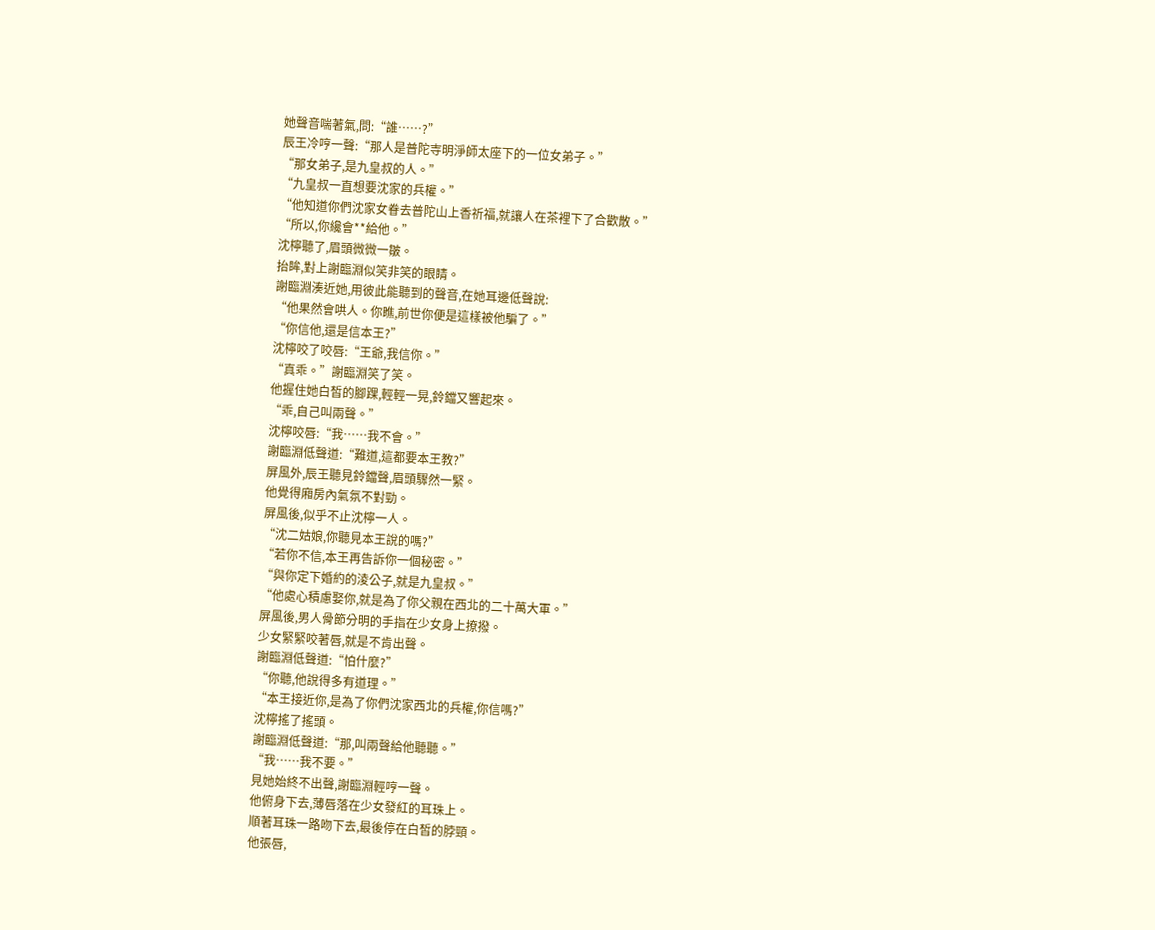她聲音喘著氣,問:“誰……?”
辰王冷哼一聲:“那人是普陀寺明淨師太座下的一位女弟子。”
“那女弟子,是九皇叔的人。”
“九皇叔一直想要沈家的兵權。”
“他知道你們沈家女眷去普陀山上香祈福,就讓人在茶裡下了合歡散。”
“所以,你纔會**給他。”
沈檸聽了,眉頭微微一皺。
抬眸,對上謝臨淵似笑非笑的眼睛。
謝臨淵湊近她,用彼此能聽到的聲音,在她耳邊低聲說:
“他果然會哄人。你瞧,前世你便是這樣被他騙了。”
“你信他,還是信本王?”
沈檸咬了咬唇:“王爺,我信你。”
“真乖。”謝臨淵笑了笑。
他握住她白皙的腳踝,輕輕一晃,鈴鐺又響起來。
“乖,自己叫兩聲。”
沈檸咬唇:“我……我不會。”
謝臨淵低聲道:“難道,這都要本王教?”
屏風外,辰王聽見鈴鐺聲,眉頭驟然一緊。
他覺得廂房內氣氛不對勁。
屏風後,似乎不止沈檸一人。
“沈二姑娘,你聽見本王說的嗎?”
“若你不信,本王再告訴你一個秘密。”
“與你定下婚約的淩公子,就是九皇叔。”
“他處心積慮娶你,就是為了你父親在西北的二十萬大軍。”
屏風後,男人骨節分明的手指在少女身上撩撥。
少女緊緊咬著唇,就是不肯出聲。
謝臨淵低聲道:“怕什麼?”
“你聽,他說得多有道理。”
“本王接近你,是為了你們沈家西北的兵權,你信嗎?”
沈檸搖了搖頭。
謝臨淵低聲道:“那,叫兩聲給他聽聽。”
“我……我不要。”
見她始終不出聲,謝臨淵輕哼一聲。
他俯身下去,薄唇落在少女發紅的耳珠上。
順著耳珠一路吻下去,最後停在白皙的脖頸。
他張唇,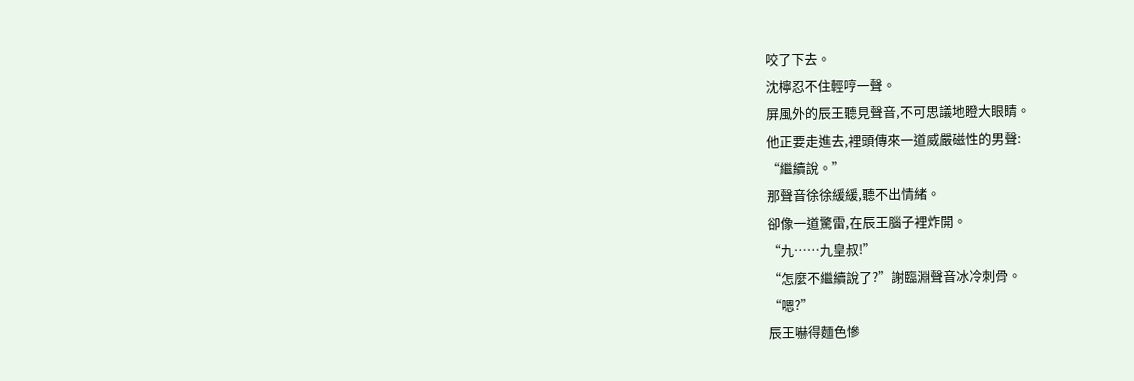咬了下去。
沈檸忍不住輕哼一聲。
屏風外的辰王聽見聲音,不可思議地瞪大眼睛。
他正要走進去,裡頭傳來一道威嚴磁性的男聲:
“繼續說。”
那聲音徐徐緩緩,聽不出情緒。
卻像一道驚雷,在辰王腦子裡炸開。
“九……九皇叔!”
“怎麼不繼續說了?”謝臨淵聲音冰冷刺骨。
“嗯?”
辰王嚇得麵色慘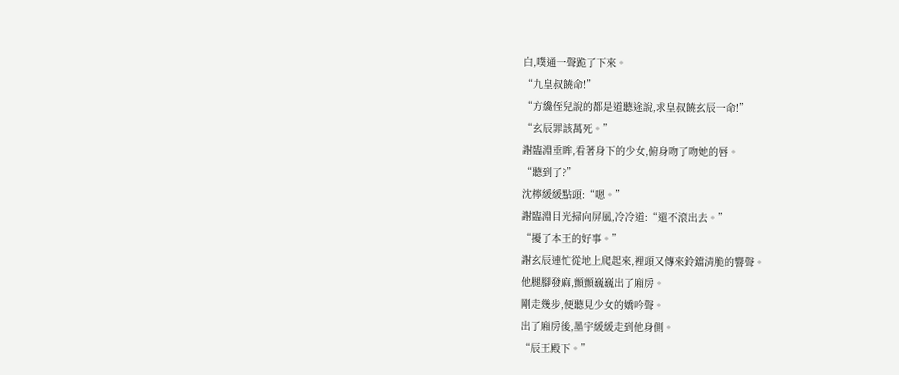白,噗通一聲跪了下來。
“九皇叔饒命!”
“方纔侄兒說的都是道聽途說,求皇叔饒玄辰一命!”
“玄辰罪該萬死。”
謝臨淵垂眸,看著身下的少女,俯身吻了吻她的唇。
“聽到了?”
沈檸緩緩點頭:“嗯。”
謝臨淵目光掃向屏風,冷冷道:“還不滾出去。”
“擾了本王的好事。”
謝玄辰連忙從地上爬起來,裡頭又傳來鈴鐺清脆的響聲。
他腿腳發麻,顫顫巍巍出了廂房。
剛走幾步,便聽見少女的嬌吟聲。
出了廂房後,墨宇緩緩走到他身側。
“辰王殿下。”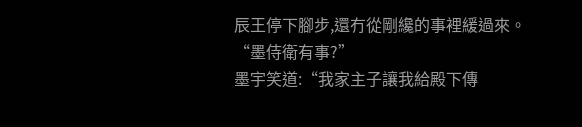辰王停下腳步,還冇從剛纔的事裡緩過來。
“墨侍衛有事?”
墨宇笑道:“我家主子讓我給殿下傳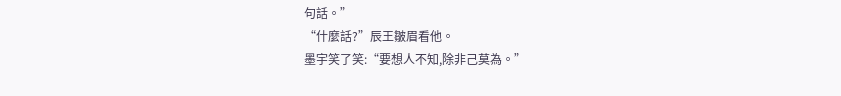句話。”
“什麼話?”辰王皺眉看他。
墨宇笑了笑:“要想人不知,除非己莫為。”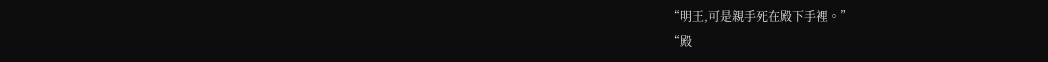“明王,可是親手死在殿下手裡。”
“殿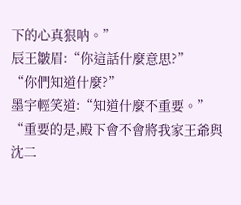下的心真狠呐。”
辰王皺眉:“你這話什麼意思?”
“你們知道什麼?”
墨宇輕笑道:“知道什麼不重要。”
“重要的是,殿下會不會將我家王爺與沈二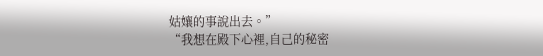姑孃的事說出去。”
“我想在殿下心裡,自己的秘密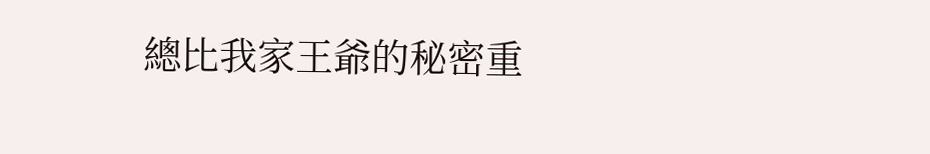總比我家王爺的秘密重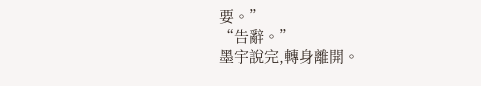要。”
“告辭。”
墨宇說完,轉身離開。